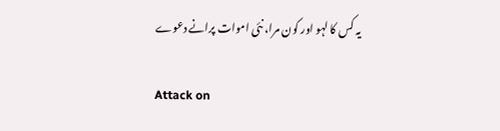یہ کس کا لہو اور کون مرا، نئی اموات پرانے دعوے

Attack on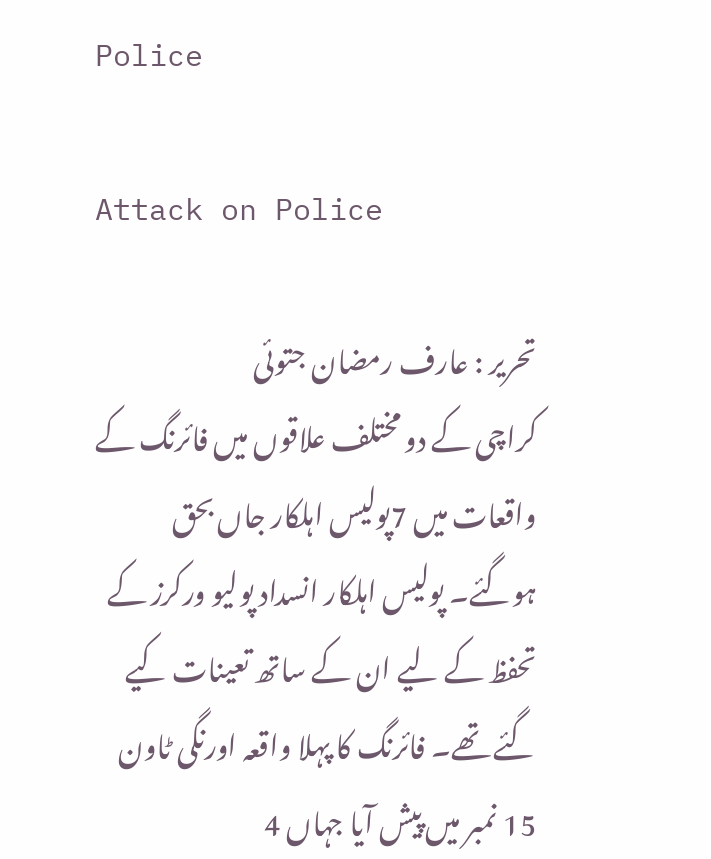Police

Attack on Police

تحریر : عارف رمضان جتوئی
کراچی کے دو مختلف علاقوں میں فائرنگ کے واقعات میں 7پولیس اہلکار جاں بحق ہوگئے۔ پولیس اہلکار انسداد پولیو ورکرز کے تحفظ کے لیے ان کے ساتھ تعینات کیے گئے تھے۔ فائرنگ کا پہلا واقعہ اورنگی ٹاون 15 نمبر میں پیش آیا جہاں 4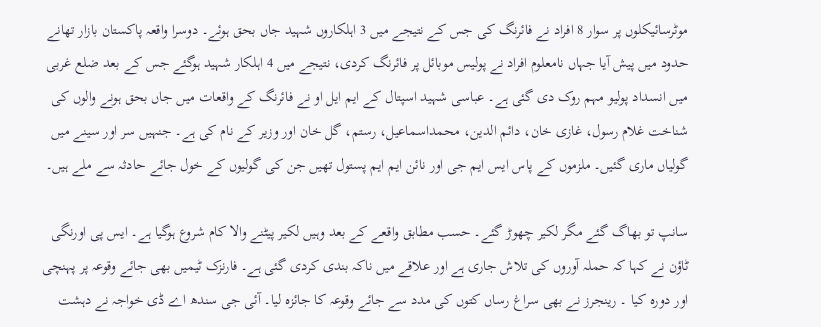موٹرسائیکلوں پر سوار 8 افراد نے فائرنگ کی جس کے نتیجے میں 3 اہلکاروں شہید جاں بحق ہوئے۔ دوسرا واقعہ پاکستان بازار تھانے حدود میں پیش آیا جہاں نامعلوم افراد نے پولیس موبائل پر فائرنگ کردی، نتیجے میں 4 اہلکار شہید ہوگئے جس کے بعد ضلع غربی میں انسداد پولیو مہم روک دی گئی ہے۔ عباسی شہید اسپتال کے ایم ایل او نے فائرنگ کے واقعات میں جاں بحق ہونے والوں کی شناخت غلام رسول، غازی خان، دائم الدین، محمداسماعیل، رستم، گل خان اور وزیر کے نام کی ہے۔ جنہیں سر اور سینے میں گولیاں ماری گئیں۔ ملزموں کے پاس ایس ایم جی اور نائن ایم ایم پستول تھیں جن کی گولیوں کے خول جائے حادثہ سے ملے ہیں۔

سانپ تو بھاگ گئے مگر لکیر چھوڑ گئے۔ حسب مطابق واقعے کے بعد وہیں لکیر پیٹنے والا کام شروع ہوگیا ہے۔ ایس پی اورنگی ٹاؤن نے کہا کہ حملہ آوروں کی تلاش جاری ہے اور علاقے میں ناکہ بندی کردی گئی ہے۔ فارنزک ٹیمیں بھی جائے وقوعہ پر پہنچی اور دورہ کیا ۔ رینجرز نے بھی سراغ رساں کتوں کی مدد سے جائے وقوعہ کا جائزہ لیا۔ آئی جی سندھ اے ڈی خواجہ نے دہشت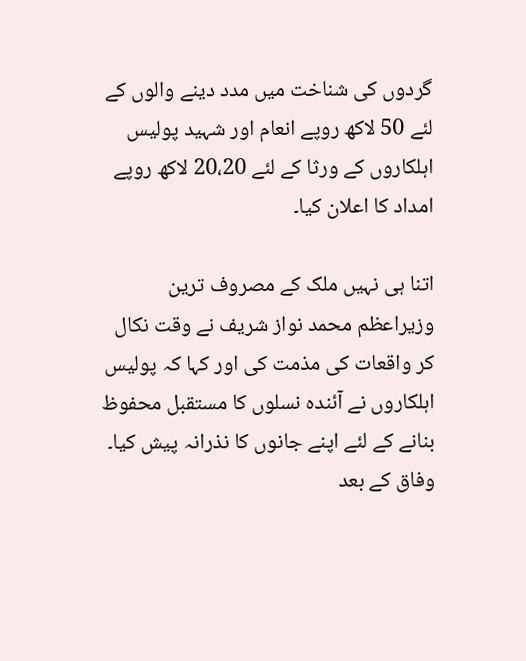گردوں کی شناخت میں مدد دینے والوں کے لئے 50 لاکھ روپے انعام اور شہید پولیس اہلکاروں کے ورثا کے لئے 20،20 لاکھ روپے امداد کا اعلان کیا۔

اتنا ہی نہیں ملک کے مصروف ترین وزیراعظم محمد نواز شریف نے وقت نکال کر واقعات کی مذمت کی اور کہا کہ پولیس اہلکاروں نے آئندہ نسلوں کا مستقبل محفوظ بنانے کے لئے اپنے جانوں کا نذرانہ پیش کیا۔ وفاق کے بعد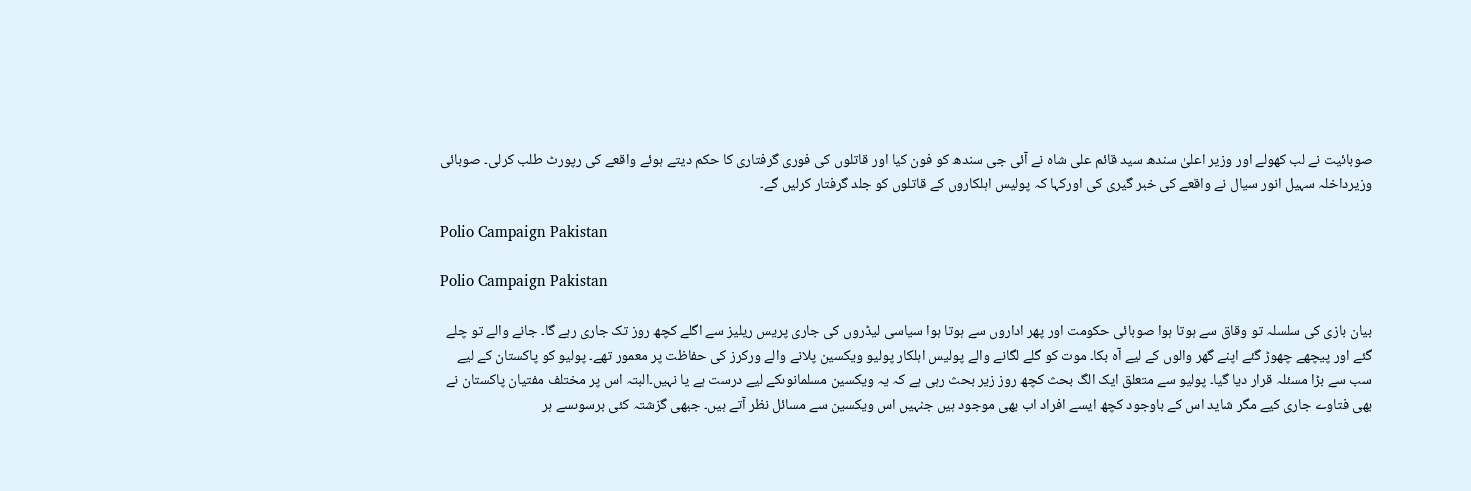صوبائیت نے لب کھولے اور وزیر اعلیٰ سندھ سید قائم علی شاہ نے آئی جی سندھ کو فون کیا اور قاتلوں کی فوری گرفتاری کا حکم دیتے ہوئے واقعے کی رپورٹ طلب کرلی۔ صوبائی وزیرداخلہ سہیل انور سیال نے واقعے کی خبر گیری کی اورکہا کہ پولیس اہلکاروں کے قاتلوں کو جلد گرفتار کرلیں گے۔

Polio Campaign Pakistan

Polio Campaign Pakistan

بیان بازی کی سلسلہ تو وقاق سے ہوتا ہوا صوبائی حکومت اور پھر اداروں سے ہوتا ہوا سیاسی لیڈروں کی جاری پریس ریلیز سے اگلے کچھ روز تک جاری رہے گا۔ جانے والے تو چلے گئے اور پیچھے چھوڑ گئے اپنے گھر والوں کے لیے آہ بکا۔ موت کو گلے لگانے والے پولیس اہلکار پولیو ویکسین پلانے والے ورکرز کی حفاظت پر معمور تھے۔ پولیو کو پاکستان کے لیے سب سے بڑا مسئلہ قرار دیا گیا۔ پولیو سے متعلق ایک الگ بحث کچھ روز زیر بحث رہی ہے کہ یہ ویکسین مسلمانوںکے لیے درست ہے یا نہیں۔البتہ اس پر مختلف مفتیان پاکستان نے بھی فتاوے جاری کیے مگر شاید اس کے باوجود کچھ ایسے افراد اب بھی موجود ہیں جنہیں اس ویکسین سے مسائل نظر آتے ہیں۔ جبھی گزشتہ کئی برسوںسے ہر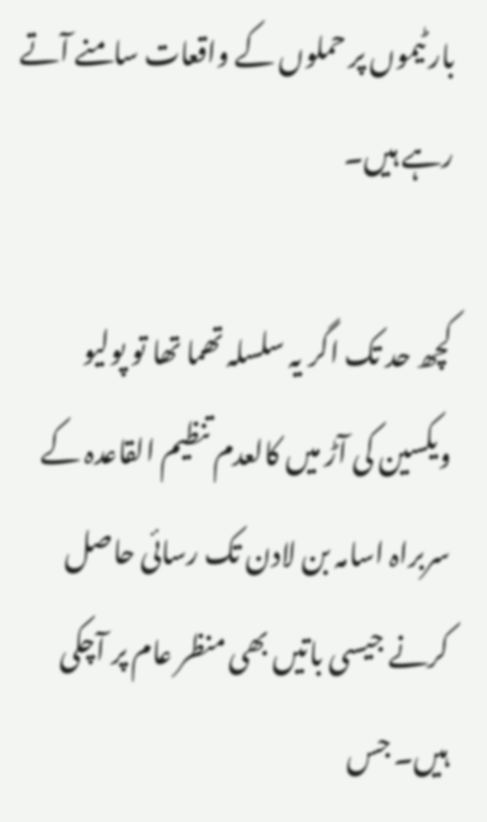بار ٹیموں پر حملوں کے واقعات سامنے آتے رہے ہیں۔

کچھ حد تک اگر یہ سلسلہ تھما تھا تو پولیو ویکسین کی آڑ میں کالعدم تنظیم القاعدہ کے سربراہ اسامہ بن لادن تک رسائی حاصل کرنے جیسی باتیں بھی منظر عام پر آچکی ہیں۔ جس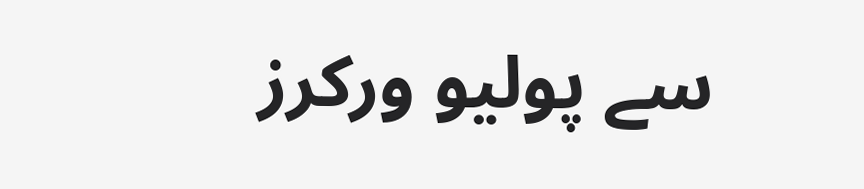سے پولیو ورکرز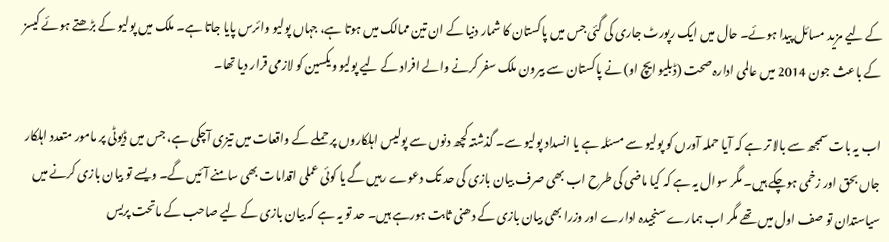کے لیے مزید مسائل پیدا ہوئے۔ حال میں ایک رپورٹ جاری کی گئی جس میں پاکستان کا شمار دنیا کے ان تین ممالک میں ہوتا ہے، جہاں پولیو وائرس پایا جاتا ہے۔ ملک میں پولیو کے بڑھتے ہوئے کیسز کے باعث جون 2014 میں عالمی ادارہ صحت (ڈبلیو ایچ او) نے پاکستان سے بیرون ملک سفر کرنے والے افراد کے لیے پولیو ویکسین کو لازمی قرار دیا تھا۔

اب یہ بات سمجھ سے بالا تر ہے کہ آیا حملہ آورں کو پولیو سے مسئلہ ہے یا انسداد پولیو سے۔ گذشتہ کچھ دنوں سے پولیس اہلکاروں پر حملے کے واقعات میں تیزی آچکی ہے، جس میں ڈیوٹی پر مامور متعدد اہلکار جاں بحق اور زخمی ہوچکے ہیں۔ مگر سوال یہ ہے کہ کیا ماضی کی طرح اب بھی صرف بیان بازی کی حد تک دعوے رہیں گے یا کوئی عملی اقدامات بھی سامنے آئیں گے۔ ویسے تو بیان بازی کرنے میں سیاستدان تو صف اول میں تھے مگر اب ہمارے سنجیدہ ادارے اور وزرا بھی بیان بازی کے دھنی ثابت ہورہے ہیں۔ حد تو یہ ہے کہ بیان بازی کے لیے صاحب کے ماتحت پریس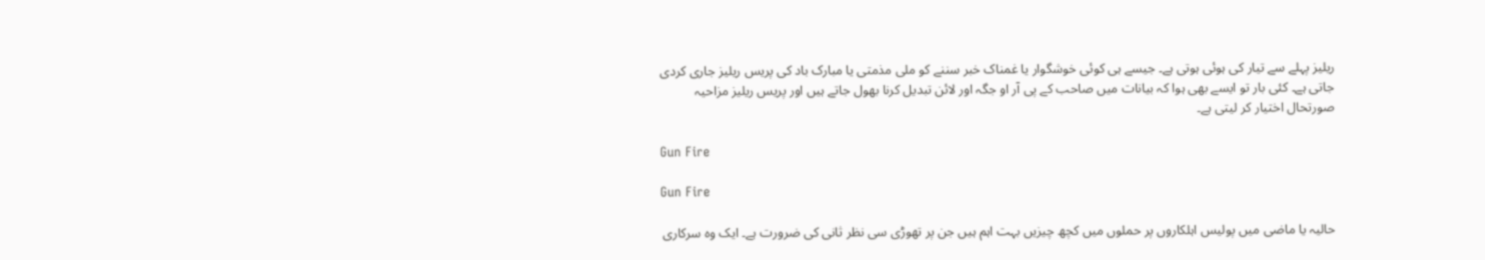ریلیز پہلے سے تیار کی ہوئی ہوتی ہے۔ جیسے ہی کوئی خوشگوار یا غمناک خبر سننے کو ملی مذمتی یا مبارک باد کی پریس ریلیز جاری کردی جاتی ہے۔ کئی بار تو ایسے بھی ہوا کہ بیانات میں صاحب کے پی آر او جگہ اور لائن تبدیل کرنا بھول جاتے ہیں اور پریس ریلیز مزاحیہ صورتحال اختیار کر لیتی ہے۔

Gun Fire

Gun Fire

حالیہ یا ماضی میں پولیس اہلکاروں پر حملوں میں کچھ چیزیں بہت اہم ہیں جن پر تھوڑی سی نظر ثانی کی ضرورت ہے۔ ایک وہ سرکاری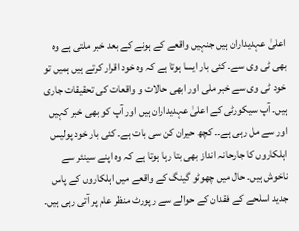اعلیٰ عہدیداران ہیں جنہیں واقعے کے ہونے کے بعد خبر ملتی ہے وہ بھی ٹی وی سے۔ کئی بار ایسا ہوتا ہے کہ وہ خود اقرار کرتے ہیں ہمیں تو خود ٹی وی سے خبر ملی اور ابھی حالات و واقعات کی تحقیقات جاری ہیں۔ آپ سیکورٹی کے اعلیٰ عہدیداران ہیں اور آپ کو بھی خبر کہیں اور سے مل رہی ہے۔۔ کچھ حیران کن سی بات ہے۔ کئی بار خود پولیس اہلکاروں کا جارحانہ انداز بھی بتا رہا ہوتا ہے کہ وہ اپنے سینئر سے ناخوش ہیں۔ حال میں چھوٹو گینگ کے واقعے میں اہلکاروں کے پاس جدید اسلحے کے فقدان کے حوالے سے رپورٹ منظر عام پر آتی رہی ہیں۔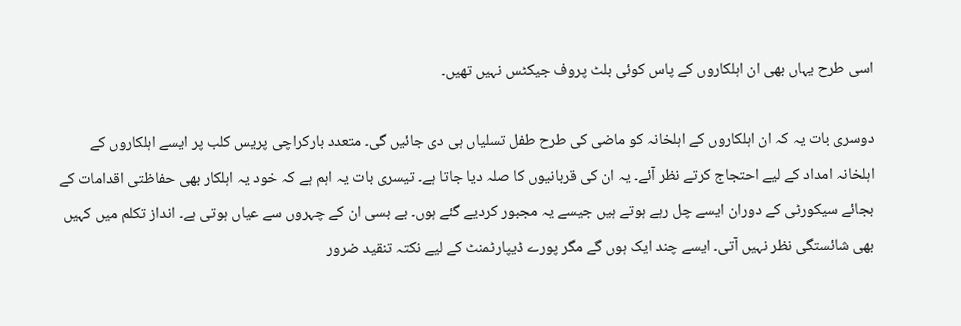اسی طرح یہاں بھی ان اہلکاروں کے پاس کوئی بلٹ پروف جیکٹس نہیں تھیں۔

دوسری بات یہ کہ ان اہلکاروں کے اہلخانہ کو ماضی کی طرح طفل تسلیاں ہی دی جائیں گی۔ متعدد بارکراچی پریس کلب پر ایسے اہلکاروں کے اہلخانہ امداد کے لیے احتجاج کرتے نظر آئے۔ یہ ان کی قربانیوں کا صلہ دیا جاتا ہے۔ تیسری بات یہ اہم ہے کہ خود یہ اہلکار بھی حفاظتی اقدامات کے بجائے سیکورٹی کے دوران ایسے چل رہے ہوتے ہیں جیسے یہ مجبور کردیے گئے ہوں۔ بے بسی ان کے چہروں سے عیاں ہوتی ہے۔ انداز تکلم میں کہیں بھی شائستگی نظر نہیں آتی۔ ایسے چند ایک ہوں گے مگر پورے ڈیپارٹمنٹ کے لیے نکتہ تنقید ضرور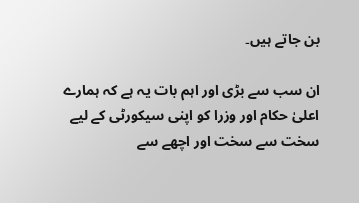بن جاتے ہیں۔

ان سب سے بڑی اور اہم بات یہ ہے کہ ہمارے اعلیٰ حکام اور وزرا کو اپنی سیکورٹی کے لیے سخت سے سخت اور اچھے سے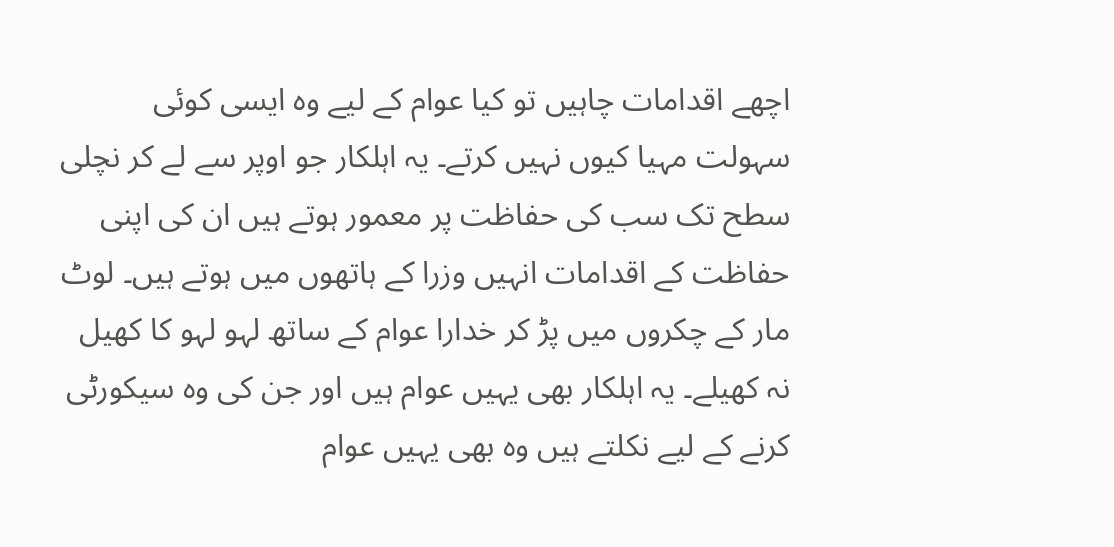اچھے اقدامات چاہیں تو کیا عوام کے لیے وہ ایسی کوئی سہولت مہیا کیوں نہیں کرتے۔ یہ اہلکار جو اوپر سے لے کر نچلی سطح تک سب کی حفاظت پر معمور ہوتے ہیں ان کی اپنی حفاظت کے اقدامات انہیں وزرا کے ہاتھوں میں ہوتے ہیں۔ لوٹ مار کے چکروں میں پڑ کر خدارا عوام کے ساتھ لہو لہو کا کھیل نہ کھیلے۔ یہ اہلکار بھی یہیں عوام ہیں اور جن کی وہ سیکورٹی کرنے کے لیے نکلتے ہیں وہ بھی یہیں عوام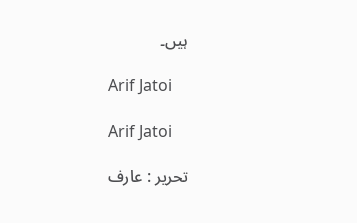ہیں۔

Arif Jatoi

Arif Jatoi

تحریر : عارف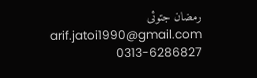رمضان جتوئی
arif.jatoi1990@gmail.com
0313-6286827